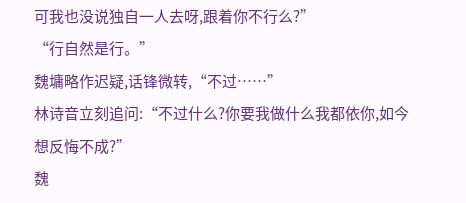可我也没说独自一人去呀,跟着你不行么?”
“行自然是行。”
魏墉略作迟疑,话锋微转,“不过……”
林诗音立刻追问:“不过什么?你要我做什么我都依你,如今想反悔不成?”
魏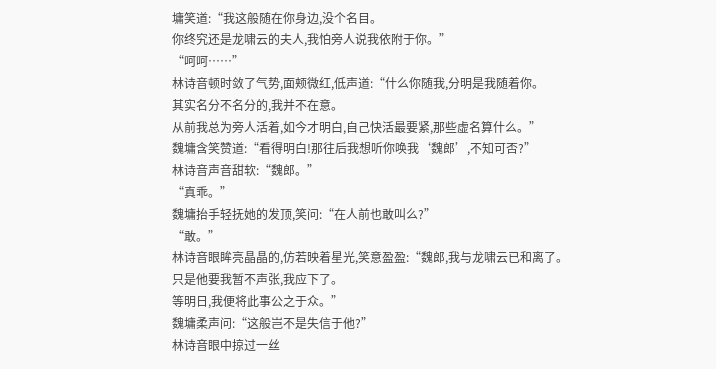墉笑道:“我这般随在你身边,没个名目。
你终究还是龙啸云的夫人,我怕旁人说我依附于你。”
“呵呵……”
林诗音顿时敛了气势,面颊微红,低声道:“什么你随我,分明是我随着你。
其实名分不名分的,我并不在意。
从前我总为旁人活着,如今才明白,自己快活最要紧,那些虚名算什么。”
魏墉含笑赞道:“看得明白!那往后我想听你唤我‘魏郎’,不知可否?”
林诗音声音甜软:“魏郎。”
“真乖。”
魏墉抬手轻抚她的发顶,笑问:“在人前也敢叫么?”
“敢。”
林诗音眼眸亮晶晶的,仿若映着星光,笑意盈盈:“魏郎,我与龙啸云已和离了。
只是他要我暂不声张,我应下了。
等明日,我便将此事公之于众。”
魏墉柔声问:“这般岂不是失信于他?”
林诗音眼中掠过一丝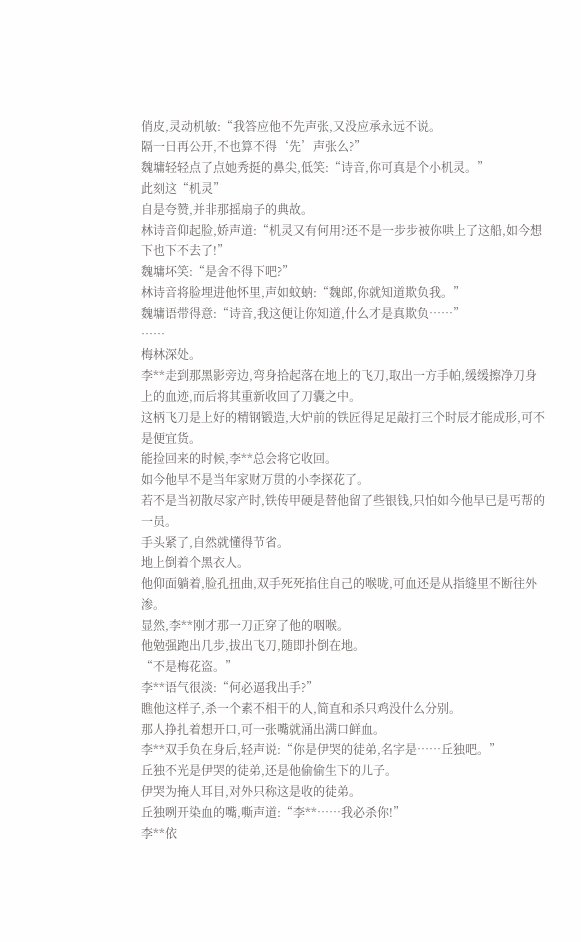俏皮,灵动机敏:“我答应他不先声张,又没应承永远不说。
隔一日再公开,不也算不得‘先’声张么?”
魏墉轻轻点了点她秀挺的鼻尖,低笑:“诗音,你可真是个小机灵。”
此刻这“机灵”
自是夸赞,并非那摇扇子的典故。
林诗音仰起脸,娇声道:“机灵又有何用?还不是一步步被你哄上了这船,如今想下也下不去了!”
魏墉坏笑:“是舍不得下吧?”
林诗音将脸埋进他怀里,声如蚊蚋:“魏郎,你就知道欺负我。”
魏墉语带得意:“诗音,我这便让你知道,什么才是真欺负……”
……
梅林深处。
李**走到那黑影旁边,弯身拾起落在地上的飞刀,取出一方手帕,缓缓擦净刀身上的血迹,而后将其重新收回了刀囊之中。
这柄飞刀是上好的精钢锻造,大炉前的铁匠得足足敲打三个时辰才能成形,可不是便宜货。
能捡回来的时候,李**总会将它收回。
如今他早不是当年家财万贯的小李探花了。
若不是当初散尽家产时,铁传甲硬是替他留了些银钱,只怕如今他早已是丐帮的一员。
手头紧了,自然就懂得节省。
地上倒着个黑衣人。
他仰面躺着,脸孔扭曲,双手死死掐住自己的喉咙,可血还是从指缝里不断往外渗。
显然,李**刚才那一刀正穿了他的咽喉。
他勉强跑出几步,拔出飞刀,随即扑倒在地。
“不是梅花盗。”
李**语气很淡:“何必逼我出手?”
瞧他这样子,杀一个素不相干的人,简直和杀只鸡没什么分别。
那人挣扎着想开口,可一张嘴就涌出满口鲜血。
李**双手负在身后,轻声说:“你是伊哭的徒弟,名字是……丘独吧。”
丘独不光是伊哭的徒弟,还是他偷偷生下的儿子。
伊哭为掩人耳目,对外只称这是收的徒弟。
丘独咧开染血的嘴,嘶声道:“李**……我必杀你!”
李**依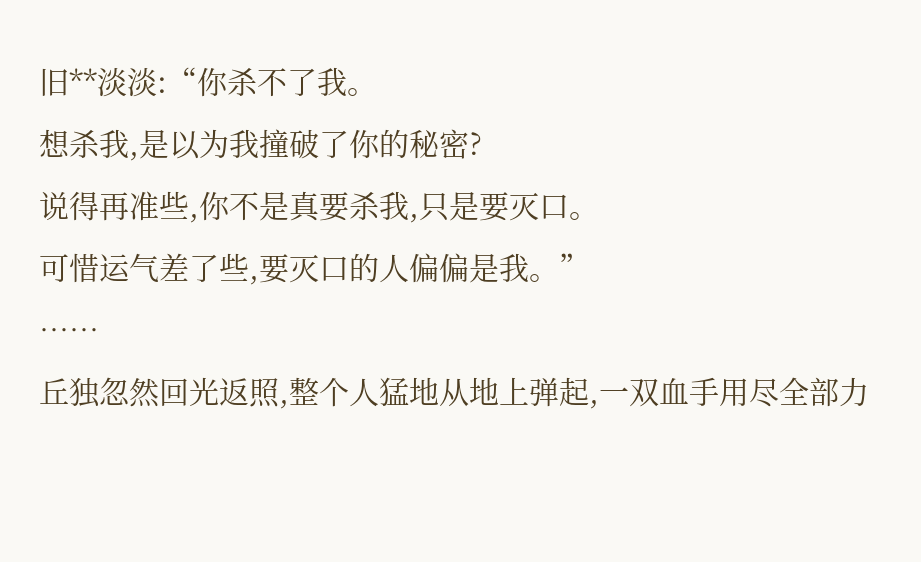旧**淡淡:“你杀不了我。
想杀我,是以为我撞破了你的秘密?
说得再准些,你不是真要杀我,只是要灭口。
可惜运气差了些,要灭口的人偏偏是我。”
……
丘独忽然回光返照,整个人猛地从地上弹起,一双血手用尽全部力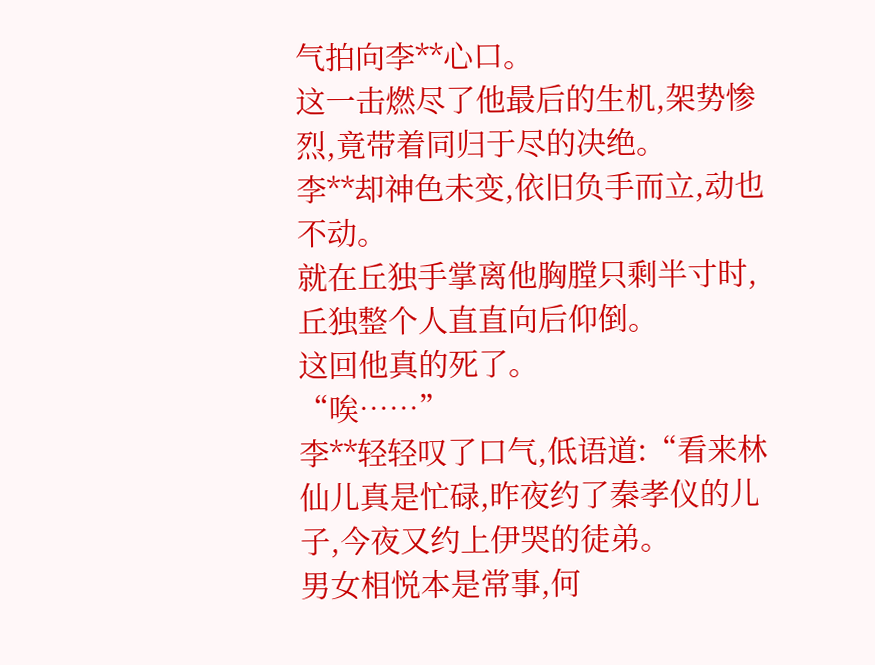气拍向李**心口。
这一击燃尽了他最后的生机,架势惨烈,竟带着同归于尽的决绝。
李**却神色未变,依旧负手而立,动也不动。
就在丘独手掌离他胸膛只剩半寸时,丘独整个人直直向后仰倒。
这回他真的死了。
“唉……”
李**轻轻叹了口气,低语道:“看来林仙儿真是忙碌,昨夜约了秦孝仪的儿子,今夜又约上伊哭的徒弟。
男女相悦本是常事,何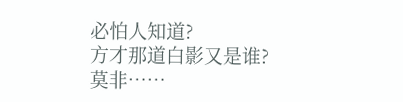必怕人知道?
方才那道白影又是谁?
莫非……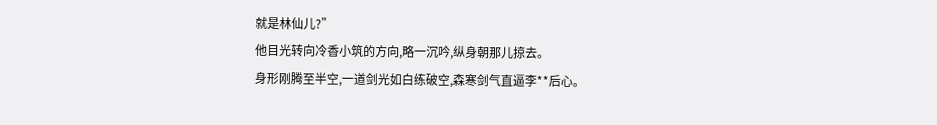就是林仙儿?”
他目光转向冷香小筑的方向,略一沉吟,纵身朝那儿掠去。
身形刚腾至半空,一道剑光如白练破空,森寒剑气直逼李**后心。